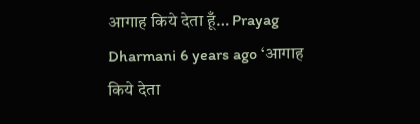आगाह किये देता हूँ… Prayag Dharmani 6 years ago ‘आगाह किये देता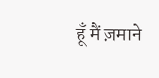हूँ मैं ज़माने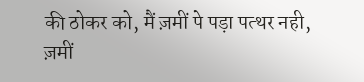की ठोकर को, मैं ज़मीं पे पड़ा पत्थर नही, ज़मीं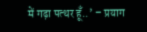में गढ़ा पत्थर हूँ..’ – प्रयाग